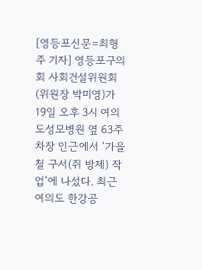[영등포신문=최형주 기자] 영등포구의회 사회건설위원회(위원장 박미영)가 19일 오후 3시 여의도성모병원 옆 63주차장 인근에서 ‘가을철 구서(쥐 방제) 작업’에 나섰다. 최근 여의도 한강공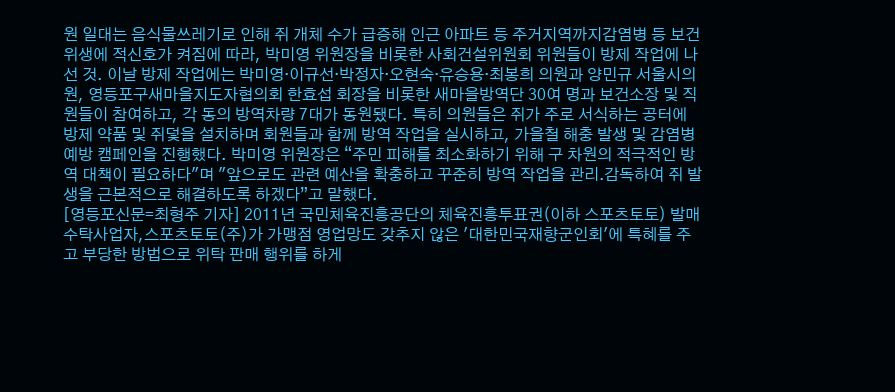원 일대는 음식물쓰레기로 인해 쥐 개체 수가 급증해 인근 아파트 등 주거지역까지감염병 등 보건위생에 적신호가 켜짐에 따라, 박미영 위원장을 비롯한 사회건설위원회 위원들이 방제 작업에 나선 것. 이날 방제 작업에는 박미영·이규선·박정자·오현숙·유승용·최봉희 의원과 양민규 서울시의원, 영등포구새마을지도자협의회 한효섭 회장을 비롯한 새마을방역단 30여 명과 보건소장 및 직원들이 참여하고, 각 동의 방역차량 7대가 동원됐다. 특히 의원들은 쥐가 주로 서식하는 공터에 방제 약품 및 쥐덫을 설치하며 회원들과 함께 방역 작업을 실시하고, 가을철 해충 발생 및 감염병 예방 캠페인을 진행했다. 박미영 위원장은 “주민 피해를 최소화하기 위해 구 차원의 적극적인 방역 대책이 필요하다"며 "앞으로도 관련 예산을 확충하고 꾸준히 방역 작업을 관리․감독하여 쥐 발생을 근본적으로 해결하도록 하겠다”고 말했다.
[영등포신문=최형주 기자] 2011년 국민체육진흥공단의 체육진흥투표권(이하 스포츠토토) 발매 수탁사업자,스포츠토토(주)가 가맹점 영업망도 갖추지 않은 '대한민국재향군인회'에 특혜를 주고 부당한 방법으로 위탁 판매 행위를 하게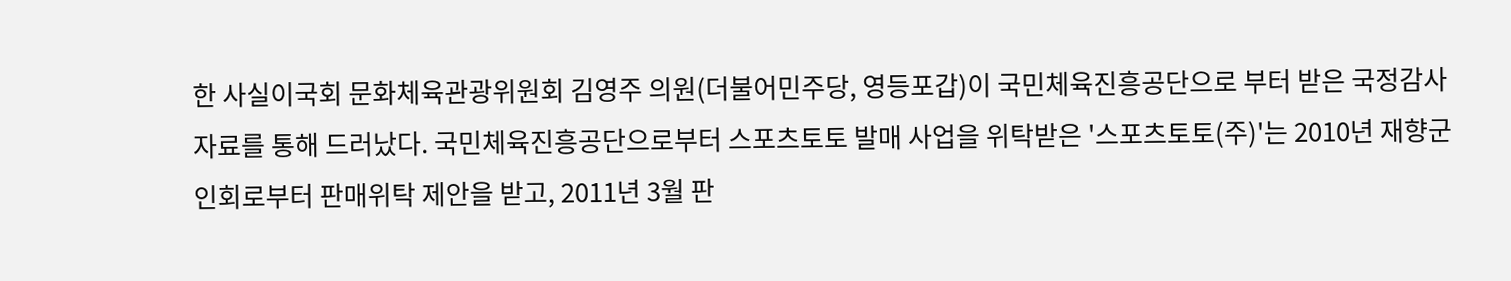한 사실이국회 문화체육관광위원회 김영주 의원(더불어민주당, 영등포갑)이 국민체육진흥공단으로 부터 받은 국정감사자료를 통해 드러났다. 국민체육진흥공단으로부터 스포츠토토 발매 사업을 위탁받은 '스포츠토토(주)'는 2010년 재향군인회로부터 판매위탁 제안을 받고, 2011년 3월 판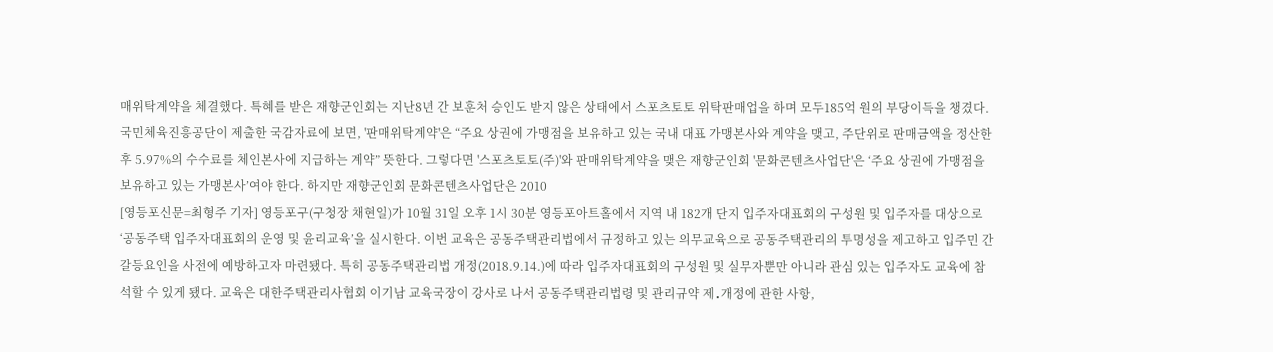매위탁계약을 체결했다. 특혜를 받은 재향군인회는 지난8년 간 보훈처 승인도 받지 않은 상태에서 스포츠토토 위탁판매업을 하며 모두185억 원의 부당이득을 챙겼다. 국민체육진흥공단이 제출한 국감자료에 보면, '판매위탁계약'은 “주요 상권에 가맹점을 보유하고 있는 국내 대표 가맹본사와 계약을 맺고, 주단위로 판매금액을 정산한 후 5.97%의 수수료를 체인본사에 지급하는 계약” 뜻한다. 그렇다면 '스포츠토토(주)'와 판매위탁계약을 맺은 재향군인회 '문화콘텐츠사업단'은 ‘주요 상권에 가맹점을 보유하고 있는 가맹본사’여야 한다. 하지만 재향군인회 문화콘텐츠사업단은 2010
[영등포신문=최형주 기자] 영등포구(구청장 채현일)가 10월 31일 오후 1시 30분 영등포아트홀에서 지역 내 182개 단지 입주자대표회의 구성원 및 입주자를 대상으로 ‘공동주택 입주자대표회의 운영 및 윤리교육’을 실시한다. 이번 교육은 공동주택관리법에서 규정하고 있는 의무교육으로 공동주택관리의 투명성을 제고하고 입주민 간 갈등요인을 사전에 예방하고자 마련됐다. 특히 공동주택관리법 개정(2018.9.14.)에 따라 입주자대표회의 구성원 및 실무자뿐만 아니라 관심 있는 입주자도 교육에 참석할 수 있게 됐다. 교육은 대한주택관리사협회 이기남 교육국장이 강사로 나서 공동주택관리법령 및 관리규약 제․개정에 관한 사항,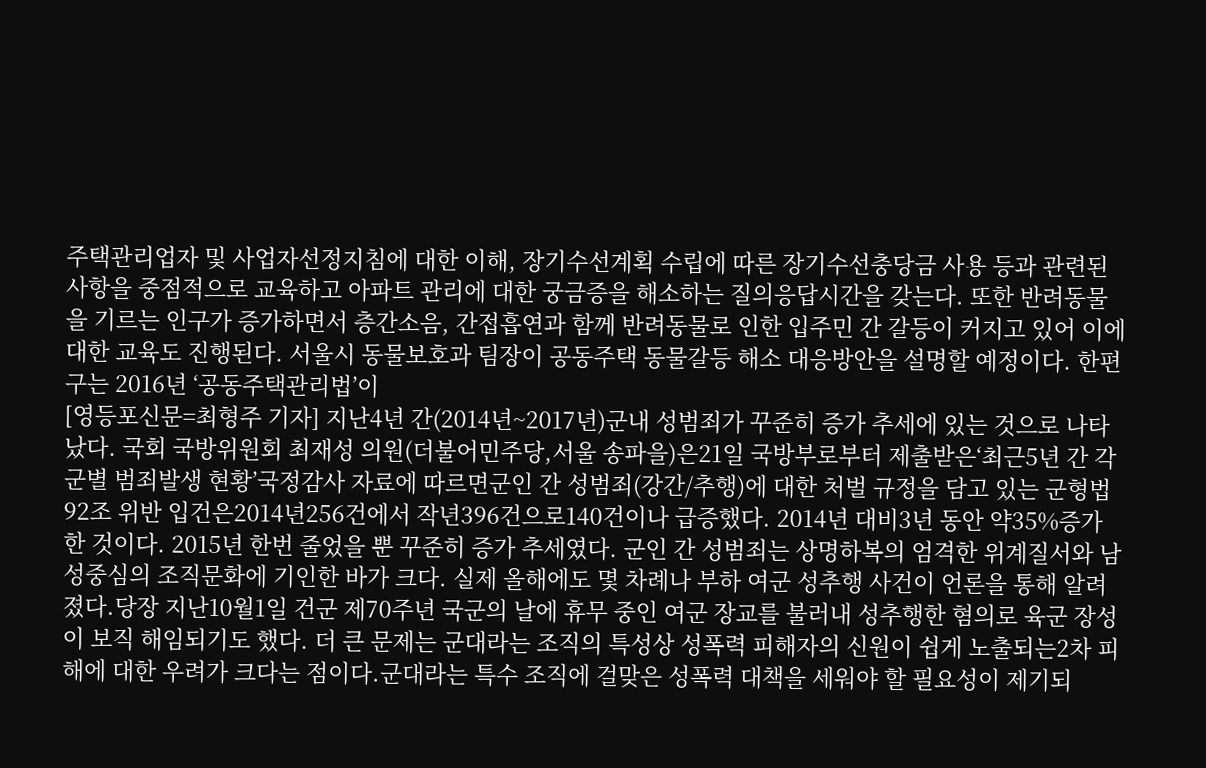주택관리업자 및 사업자선정지침에 대한 이해, 장기수선계획 수립에 따른 장기수선충당금 사용 등과 관련된 사항을 중점적으로 교육하고 아파트 관리에 대한 궁금증을 해소하는 질의응답시간을 갖는다. 또한 반려동물을 기르는 인구가 증가하면서 층간소음, 간접흡연과 함께 반려동물로 인한 입주민 간 갈등이 커지고 있어 이에 대한 교육도 진행된다. 서울시 동물보호과 팀장이 공동주택 동물갈등 해소 대응방안을 설명할 예정이다. 한편 구는 2016년 ‘공동주택관리법’이
[영등포신문=최형주 기자] 지난4년 간(2014년~2017년)군내 성범죄가 꾸준히 증가 추세에 있는 것으로 나타났다. 국회 국방위원회 최재성 의원(더불어민주당,서울 송파을)은21일 국방부로부터 제출받은‘최근5년 간 각 군별 범죄발생 현황’국정감사 자료에 따르면군인 간 성범죄(강간/추행)에 대한 처벌 규정을 담고 있는 군형법92조 위반 입건은2014년256건에서 작년396건으로140건이나 급증했다. 2014년 대비3년 동안 약35%증가한 것이다. 2015년 한번 줄었을 뿐 꾸준히 증가 추세였다. 군인 간 성범죄는 상명하복의 엄격한 위계질서와 남성중심의 조직문화에 기인한 바가 크다. 실제 올해에도 몇 차례나 부하 여군 성추행 사건이 언론을 통해 알려졌다.당장 지난10월1일 건군 제70주년 국군의 날에 휴무 중인 여군 장교를 불러내 성추행한 혐의로 육군 장성이 보직 해임되기도 했다. 더 큰 문제는 군대라는 조직의 특성상 성폭력 피해자의 신원이 쉽게 노출되는2차 피해에 대한 우려가 크다는 점이다.군대라는 특수 조직에 걸맞은 성폭력 대책을 세워야 할 필요성이 제기되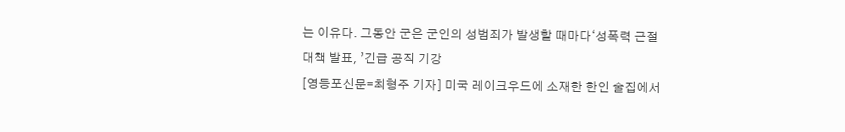는 이유다. 그동안 군은 군인의 성범죄가 발생할 때마다‘성폭력 근절대책 발표, ’긴급 공직 기강
[영등포신문=최형주 기자] 미국 레이크우드에 소재한 한인 술집에서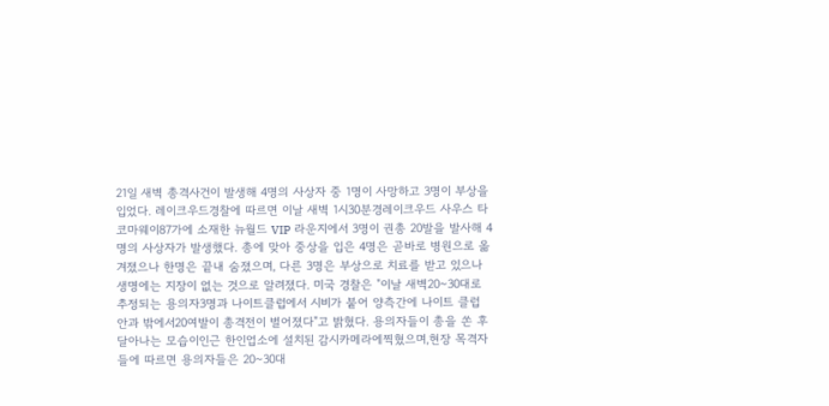21일 새벽 총격사건이 발생해 4명의 사상자 중 1명이 사망하고 3명이 부상을 입었다. 레이크우드경찰에 따르면 이날 새벽 1시30분경레이크우드 사우스 타코마웨이87가에 소재한 뉴월드 VIP 라운지에서 3명이 권총 20발을 발사해 4명의 사상자가 발생했다. 총에 맞아 중상을 입은 4명은 곧바로 병원으로 옮겨졌으나 한명은 끝내 숨졌으며, 다른 3명은 부상으로 치료를 받고 있으나 생명에는 지장이 없는 것으로 알려졌다. 미국 경찰은 "이날 새벽20~30대로 추정되는 용의자3명과 나이트클럽에서 시비가 붙어 양측간에 나이트 클럽 안과 밖에서20여발이 총격전이 벌어졌다"고 밝혔다. 용의자들이 총을 쏜 후 달아나는 모습이인근 한인업소에 설치된 감시카메라에찍혔으며,현장 목격자들에 따르면 용의자들은 20~30대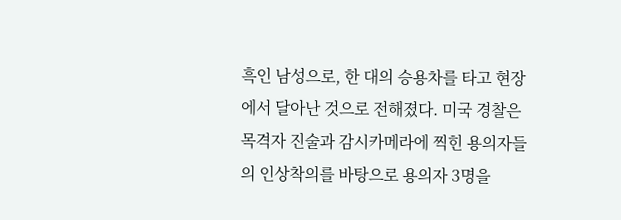흑인 남성으로, 한 대의 승용차를 타고 현장에서 달아난 것으로 전해졌다. 미국 경찰은 목격자 진술과 감시카메라에 찍힌 용의자들의 인상착의를 바탕으로 용의자 3명을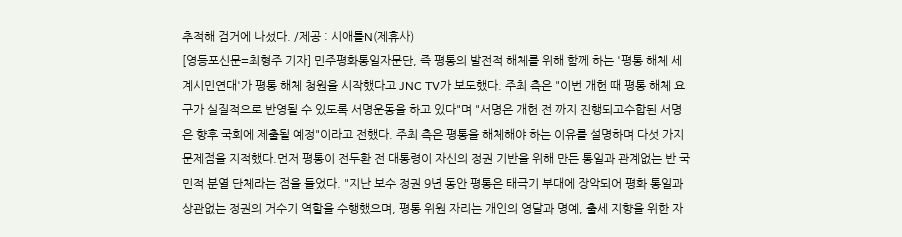추적해 검거에 나섰다. /제공 : 시애틀N(제휴사)
[영등포신문=최형주 기자] 민주평화통일자문단, 즉 평통의 발전적 해체를 위해 함께 하는 '평통 해체 세계시민연대'가 평통 해체 청원을 시작했다고 JNC TV가 보도했다. 주최 측은 "이번 개헌 때 평통 해체 요구가 실질적으로 반영될 수 있도록 서명운동을 하고 있다"며 "서명은 개헌 전 까지 진행되고수합된 서명은 향후 국회에 제출될 예정"이라고 전했다. 주최 측은 평통을 해체해야 하는 이유를 설명하며 다섯 가지 문제점을 지적했다.먼저 평통이 전두환 전 대통령이 자신의 정권 기반을 위해 만든 통일과 관계없는 반 국민적 분열 단체라는 점을 들었다. "지난 보수 정권 9년 동안 평통은 태극기 부대에 장악되어 평화 통일과 상관없는 정권의 거수기 역할을 수행했으며, 평통 위원 자리는 개인의 영달과 명예, 출세 지향을 위한 자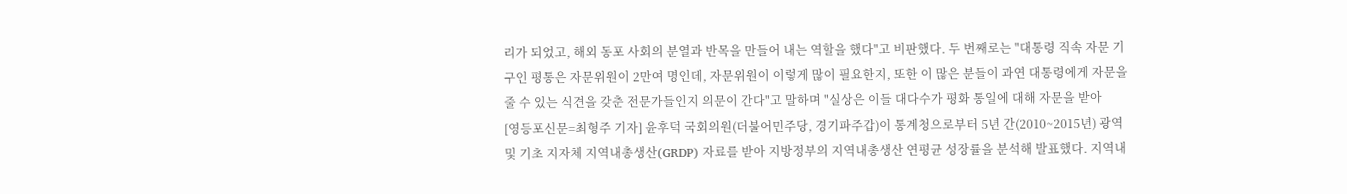리가 되었고, 해외 동포 사회의 분열과 반목을 만들어 내는 역할을 했다"고 비판했다. 두 번째로는 "대통령 직속 자문 기구인 평통은 자문위원이 2만여 명인데, 자문위원이 이렇게 많이 필요한지, 또한 이 많은 분들이 과연 대통령에게 자문을 줄 수 있는 식견을 갖춘 전문가들인지 의문이 간다"고 말하며 "실상은 이들 대다수가 평화 통일에 대해 자문을 받아
[영등포신문=최형주 기자] 윤후덕 국회의원(더불어민주당, 경기파주갑)이 통계청으로부터 5년 간(2010~2015년) 광역 및 기초 지자체 지역내총생산(GRDP) 자료를 받아 지방정부의 지역내총생산 연평균 성장률을 분석해 발표했다. 지역내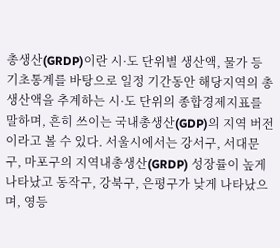총생산(GRDP)이란 시·도 단위별 생산액, 물가 등 기초통계를 바탕으로 일정 기간동안 해당지역의 총생산액을 추계하는 시·도 단위의 종합경제지표를 말하며, 흔히 쓰이는 국내총생산(GDP)의 지역 버전이라고 볼 수 있다. 서울시에서는 강서구, 서대문구, 마포구의 지역내총생산(GRDP) 성장률이 높게 나타났고 동작구, 강북구, 은평구가 낮게 나타났으며, 영등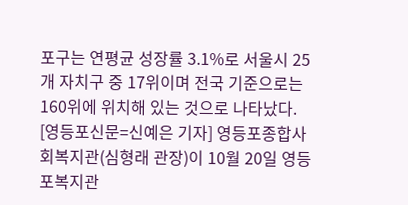포구는 연평균 성장률 3.1%로 서울시 25개 자치구 중 17위이며 전국 기준으로는 160위에 위치해 있는 것으로 나타났다.
[영등포신문=신예은 기자] 영등포종합사회복지관(심형래 관장)이 10월 20일 영등포복지관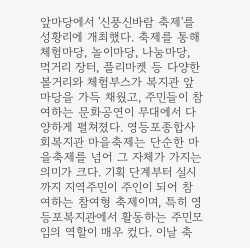앞마당에서 '신풍신바람 축제'를 성황리에 개최했다. 축제를 통해 체험마당, 놀이마당, 나눔마당, 먹거리 장터, 플리마켓 등 다양한 볼거리와 체험부스가 복지관 앞마당을 가득 채웠고, 주민들이 참여하는 문화공연이 무대에서 다양하게 펼쳐졌다. 영등포종합사회복지관 마을축제는 단순한 마을축제를 넘어 그 자체가 가지는 의미가 크다. 기획 단계부터 실시까지 지역주민이 주인이 되어 참여하는 참여형 축제이며, 특히 영등포복지관에서 활동하는 주민모임의 역할이 매우 컸다. 이날 축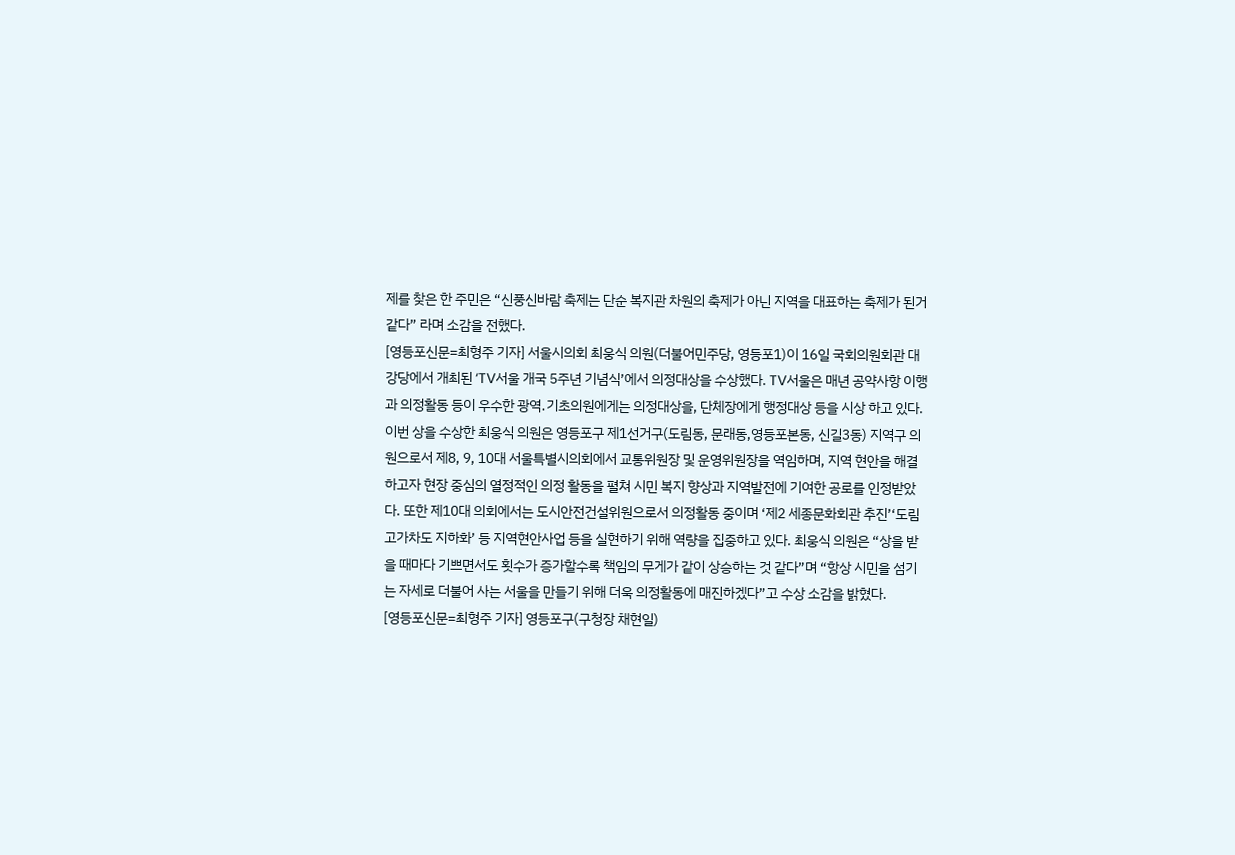제를 찾은 한 주민은 “신풍신바람 축제는 단순 복지관 차원의 축제가 아닌 지역을 대표하는 축제가 된거 같다” 라며 소감을 전했다.
[영등포신문=최형주 기자] 서울시의회 최웅식 의원(더불어민주당, 영등포1)이 16일 국회의원회관 대강당에서 개최된 ‘TV서울 개국 5주년 기념식’에서 의정대상을 수상했다. TV서울은 매년 공약사항 이행과 의정활동 등이 우수한 광역․기초의원에게는 의정대상을, 단체장에게 행정대상 등을 시상 하고 있다. 이번 상을 수상한 최웅식 의원은 영등포구 제1선거구(도림동, 문래동,영등포본동, 신길3동) 지역구 의원으로서 제8, 9, 10대 서울특별시의회에서 교통위원장 및 운영위원장을 역임하며, 지역 현안을 해결하고자 현장 중심의 열정적인 의정 활동을 펼쳐 시민 복지 향상과 지역발전에 기여한 공로를 인정받았다. 또한 제10대 의회에서는 도시안전건설위원으로서 의정활동 중이며 ‘제2 세종문화회관 추진’‘도림고가차도 지하화’ 등 지역현안사업 등을 실현하기 위해 역량을 집중하고 있다. 최웅식 의원은 “상을 받을 때마다 기쁘면서도 횟수가 증가할수록 책임의 무게가 같이 상승하는 것 같다”며 “항상 시민을 섬기는 자세로 더불어 사는 서울을 만들기 위해 더욱 의정활동에 매진하겠다”고 수상 소감을 밝혔다.
[영등포신문=최형주 기자] 영등포구(구청장 채현일)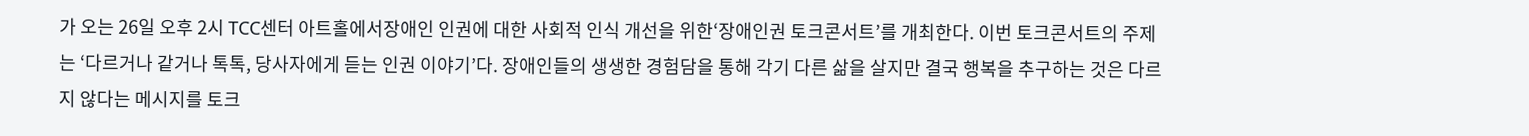가 오는 26일 오후 2시 TCC센터 아트홀에서장애인 인권에 대한 사회적 인식 개선을 위한‘장애인권 토크콘서트’를 개최한다. 이번 토크콘서트의 주제는 ‘다르거나 같거나 톡톡, 당사자에게 듣는 인권 이야기’다. 장애인들의 생생한 경험담을 통해 각기 다른 삶을 살지만 결국 행복을 추구하는 것은 다르지 않다는 메시지를 토크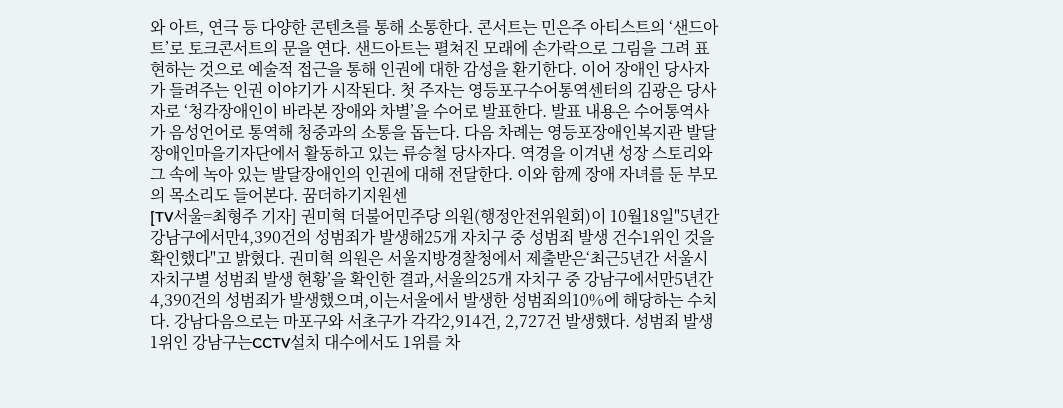와 아트, 연극 등 다양한 콘텐츠를 통해 소통한다. 콘서트는 민은주 아티스트의 ‘샌드아트’로 토크콘서트의 문을 연다. 샌드아트는 펼쳐진 모래에 손가락으로 그림을 그려 표현하는 것으로 예술적 접근을 통해 인권에 대한 감성을 환기한다. 이어 장애인 당사자가 들려주는 인권 이야기가 시작된다. 첫 주자는 영등포구수어통역센터의 김광은 당사자로 ‘청각장애인이 바라본 장애와 차별’을 수어로 발표한다. 발표 내용은 수어통역사가 음성언어로 통역해 청중과의 소통을 돕는다. 다음 차례는 영등포장애인복지관 발달장애인마을기자단에서 활동하고 있는 류승철 당사자다. 역경을 이겨낸 성장 스토리와 그 속에 녹아 있는 발달장애인의 인권에 대해 전달한다. 이와 함께 장애 자녀를 둔 부모의 목소리도 들어본다. 꿈더하기지원센
[TV서울=최형주 기자] 권미혁 더불어민주당 의원(행정안전위원회)이 10월18일"5년간 강남구에서만4,390건의 성범죄가 발생해25개 자치구 중 성범죄 발생 건수1위인 것을 확인했다"고 밝혔다. 권미혁 의원은 서울지방경찰청에서 제출받은‘최근5년간 서울시 자치구별 성범죄 발생 현황’을 확인한 결과,서울의25개 자치구 중 강남구에서만5년간4,390건의 성범죄가 발생했으며,이는서울에서 발생한 성범죄의10%에 해당하는 수치다. 강남다음으로는 마포구와 서초구가 각각2,914건, 2,727건 발생했다. 성범죄 발생1위인 강남구는CCTV설치 대수에서도 1위를 차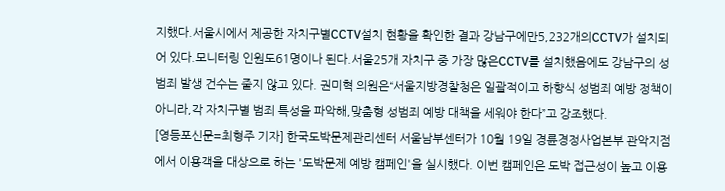지했다.서울시에서 제공한 자치구별CCTV설치 현황을 확인한 결과 강남구에만5,232개의CCTV가 설치되어 있다.모니터링 인원도61명이나 된다.서울25개 자치구 중 가장 많은CCTV를 설치했음에도 강남구의 성범죄 발생 건수는 줄지 않고 있다. 권미혁 의원은“서울지방경찰청은 일괄적이고 하향식 성범죄 예방 정책이 아니라,각 자치구별 범죄 특성을 파악해,맞춤형 성범죄 예방 대책을 세워야 한다”고 강조했다.
[영등포신문=최형주 기자] 한국도박문제관리센터 서울남부센터가 10월 19일 경륜경정사업본부 관악지점에서 이용객을 대상으로 하는 '도박문제 예방 캠페인'을 실시했다. 이번 캠페인은 도박 접근성이 높고 이용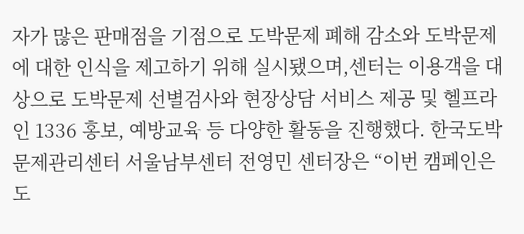자가 많은 판매점을 기점으로 도박문제 폐해 감소와 도박문제에 대한 인식을 제고하기 위해 실시됐으며,센터는 이용객을 대상으로 도박문제 선별검사와 현장상담 서비스 제공 및 헬프라인 1336 홍보, 예방교육 등 다양한 활동을 진행했다. 한국도박문제관리센터 서울남부센터 전영민 센터장은 “이번 캠페인은 도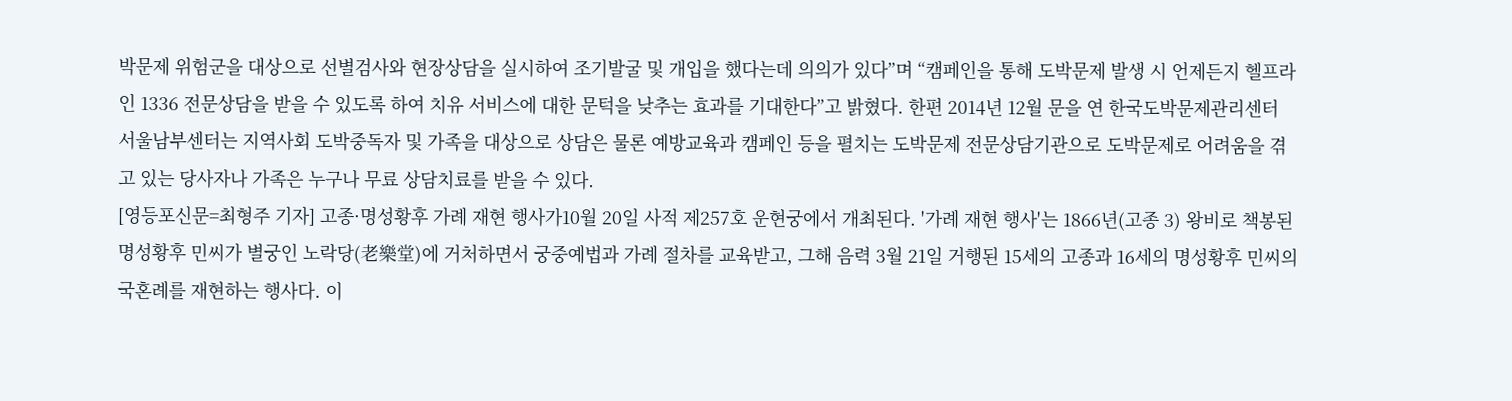박문제 위험군을 대상으로 선별검사와 현장상담을 실시하여 조기발굴 및 개입을 했다는데 의의가 있다”며 “캠페인을 통해 도박문제 발생 시 언제든지 헬프라인 1336 전문상담을 받을 수 있도록 하여 치유 서비스에 대한 문턱을 낮추는 효과를 기대한다”고 밝혔다. 한편 2014년 12월 문을 연 한국도박문제관리센터 서울남부센터는 지역사회 도박중독자 및 가족을 대상으로 상담은 물론 예방교육과 캠페인 등을 펼치는 도박문제 전문상담기관으로 도박문제로 어려움을 겪고 있는 당사자나 가족은 누구나 무료 상담치료를 받을 수 있다.
[영등포신문=최형주 기자] 고종·명성황후 가례 재현 행사가10월 20일 사적 제257호 운현궁에서 개최된다. '가례 재현 행사'는 1866년(고종 3) 왕비로 책봉된 명성황후 민씨가 별궁인 노락당(老樂堂)에 거처하면서 궁중예법과 가례 절차를 교육받고, 그해 음력 3월 21일 거행된 15세의 고종과 16세의 명성황후 민씨의 국혼례를 재현하는 행사다. 이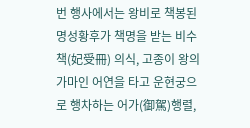번 행사에서는 왕비로 책봉된 명성황후가 책명을 받는 비수책(妃受冊) 의식, 고종이 왕의 가마인 어연을 타고 운현궁으로 행차하는 어가(御駕)행렬,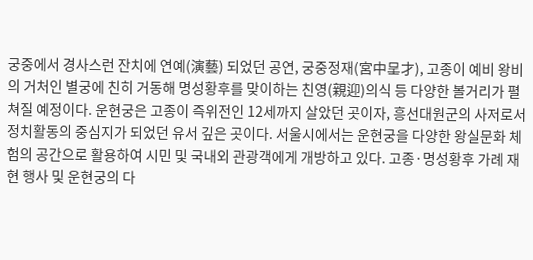궁중에서 경사스런 잔치에 연예(演藝) 되었던 공연, 궁중정재(宮中呈才), 고종이 예비 왕비의 거처인 별궁에 친히 거동해 명성황후를 맞이하는 친영(親迎)의식 등 다양한 볼거리가 펼쳐질 예정이다. 운현궁은 고종이 즉위전인 12세까지 살았던 곳이자, 흥선대원군의 사저로서 정치활동의 중심지가 되었던 유서 깊은 곳이다. 서울시에서는 운현궁을 다양한 왕실문화 체험의 공간으로 활용하여 시민 및 국내외 관광객에게 개방하고 있다. 고종·명성황후 가례 재현 행사 및 운현궁의 다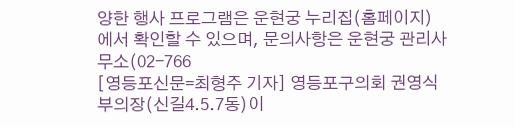양한 행사 프로그램은 운현궁 누리집(홈페이지)에서 확인할 수 있으며, 문의사항은 운현궁 관리사무소(02-766
[영등포신문=최형주 기자] 영등포구의회 권영식 부의장(신길4․5․7동)이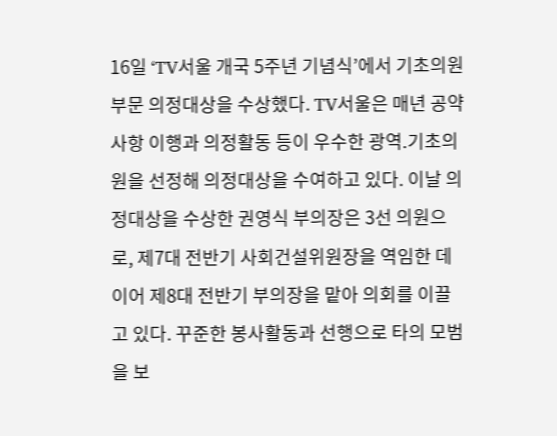16일 ‘TV서울 개국 5주년 기념식’에서 기초의원부문 의정대상을 수상했다. TV서울은 매년 공약사항 이행과 의정활동 등이 우수한 광역․기초의원을 선정해 의정대상을 수여하고 있다. 이날 의정대상을 수상한 권영식 부의장은 3선 의원으로, 제7대 전반기 사회건설위원장을 역임한 데 이어 제8대 전반기 부의장을 맡아 의회를 이끌고 있다. 꾸준한 봉사활동과 선행으로 타의 모범을 보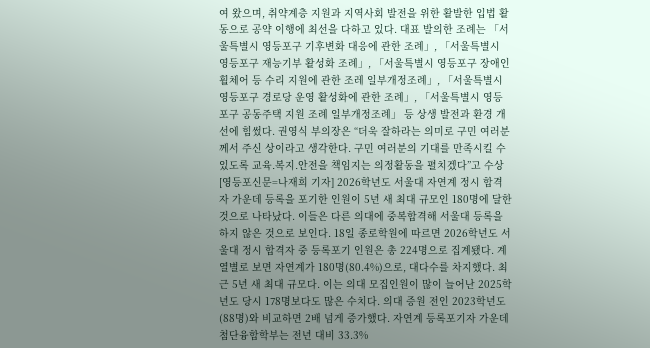여 왔으며, 취약계층 지원과 지역사회 발전을 위한 활발한 입법 활동으로 공약 이행에 최선을 다하고 있다. 대표 발의한 조례는 「서울특별시 영등포구 기후변화 대응에 관한 조례」, 「서울특별시 영등포구 재능기부 활성화 조례」, 「서울특별시 영등포구 장애인휠체어 등 수리 지원에 관한 조레 일부개정조례」, 「서울특별시 영등포구 경로당 운영 활성화에 관한 조례」, 「서울특별시 영등포구 공동주택 지원 조례 일부개정조례」 등 상생 발전과 환경 개선에 힘썼다. 권영식 부의장은 “더욱 잘하라는 의미로 구민 여러분께서 주신 상이라고 생각한다. 구민 여러분의 기대를 만족시킬 수 있도록 교육․복지․안전을 책임지는 의정활동을 펼치겠다”고 수상
[영등포신문=나재희 기자] 2026학년도 서울대 자연계 정시 합격자 가운데 등록을 포기한 인원이 5년 새 최대 규모인 180명에 달한 것으로 나타났다. 이들은 다른 의대에 중복합격해 서울대 등록을 하지 않은 것으로 보인다. 18일 종로학원에 따르면 2026학년도 서울대 정시 합격자 중 등록포기 인원은 총 224명으로 집계됐다. 계열별로 보면 자연계가 180명(80.4%)으로, 대다수를 차지했다. 최근 5년 새 최대 규모다. 이는 의대 모집인원이 많이 늘어난 2025학년도 당시 178명보다도 많은 수치다. 의대 증원 전인 2023학년도(88명)와 비교하면 2배 넘게 증가했다. 자연계 등록포기자 가운데 첨단융합학부는 전년 대비 33.3%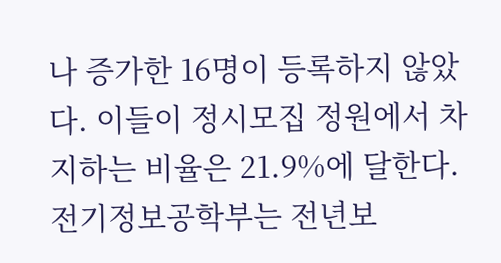나 증가한 16명이 등록하지 않았다. 이들이 정시모집 정원에서 차지하는 비율은 21.9%에 달한다. 전기정보공학부는 전년보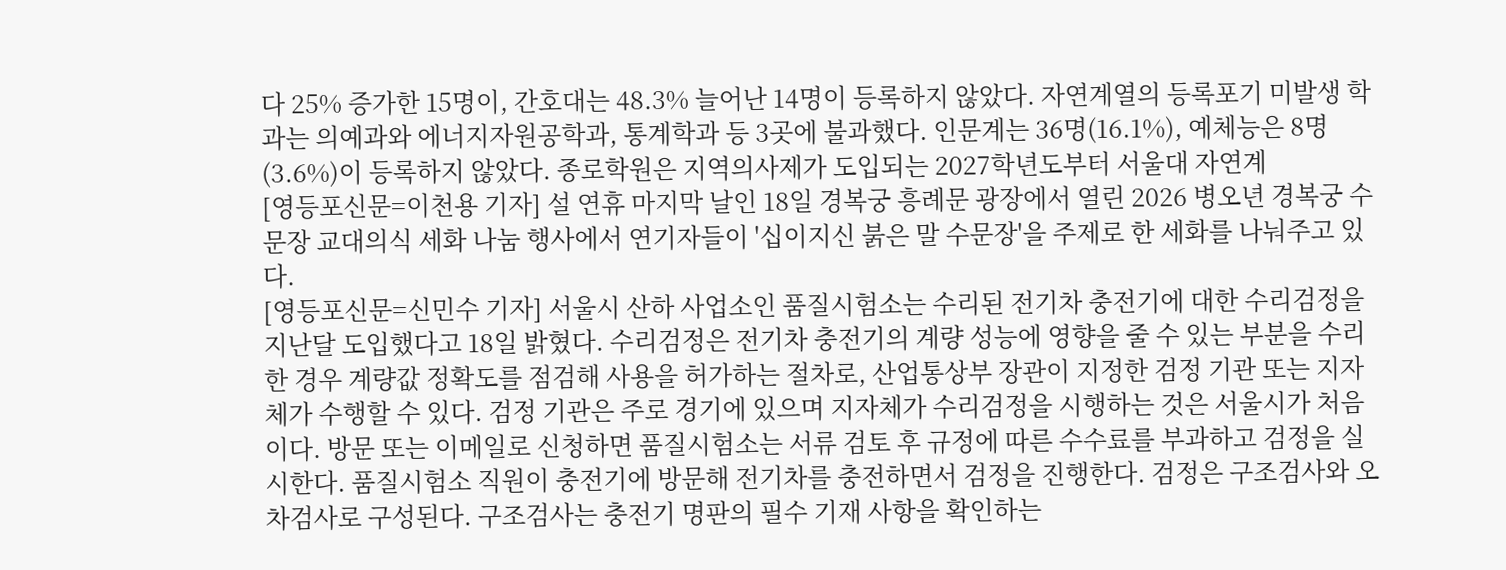다 25% 증가한 15명이, 간호대는 48.3% 늘어난 14명이 등록하지 않았다. 자연계열의 등록포기 미발생 학과는 의예과와 에너지자원공학과, 통계학과 등 3곳에 불과했다. 인문계는 36명(16.1%), 예체능은 8명(3.6%)이 등록하지 않았다. 종로학원은 지역의사제가 도입되는 2027학년도부터 서울대 자연계
[영등포신문=이천용 기자] 설 연휴 마지막 날인 18일 경복궁 흥례문 광장에서 열린 2026 병오년 경복궁 수문장 교대의식 세화 나눔 행사에서 연기자들이 '십이지신 붉은 말 수문장'을 주제로 한 세화를 나눠주고 있다.
[영등포신문=신민수 기자] 서울시 산하 사업소인 품질시험소는 수리된 전기차 충전기에 대한 수리검정을 지난달 도입했다고 18일 밝혔다. 수리검정은 전기차 충전기의 계량 성능에 영향을 줄 수 있는 부분을 수리한 경우 계량값 정확도를 점검해 사용을 허가하는 절차로, 산업통상부 장관이 지정한 검정 기관 또는 지자체가 수행할 수 있다. 검정 기관은 주로 경기에 있으며 지자체가 수리검정을 시행하는 것은 서울시가 처음이다. 방문 또는 이메일로 신청하면 품질시험소는 서류 검토 후 규정에 따른 수수료를 부과하고 검정을 실시한다. 품질시험소 직원이 충전기에 방문해 전기차를 충전하면서 검정을 진행한다. 검정은 구조검사와 오차검사로 구성된다. 구조검사는 충전기 명판의 필수 기재 사항을 확인하는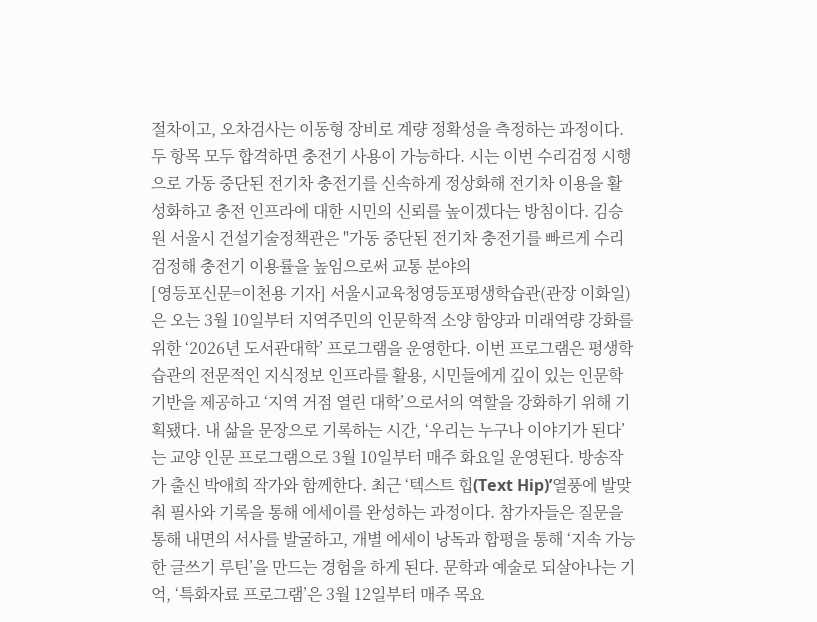절차이고, 오차검사는 이동형 장비로 계량 정확성을 측정하는 과정이다. 두 항목 모두 합격하면 충전기 사용이 가능하다. 시는 이번 수리검정 시행으로 가동 중단된 전기차 충전기를 신속하게 정상화해 전기차 이용을 활성화하고 충전 인프라에 대한 시민의 신뢰를 높이겠다는 방침이다. 김승원 서울시 건설기술정책관은 "가동 중단된 전기차 충전기를 빠르게 수리검정해 충전기 이용률을 높임으로써 교통 분야의
[영등포신문=이천용 기자] 서울시교육청영등포평생학습관(관장 이화일)은 오는 3월 10일부터 지역주민의 인문학적 소양 함양과 미래역량 강화를 위한 ‘2026년 도서관대학’ 프로그램을 운영한다. 이번 프로그램은 평생학습관의 전문적인 지식정보 인프라를 활용, 시민들에게 깊이 있는 인문학 기반을 제공하고 ‘지역 거점 열린 대학’으로서의 역할을 강화하기 위해 기획됐다. 내 삶을 문장으로 기록하는 시간, ‘우리는 누구나 이야기가 된다’는 교양 인문 프로그램으로 3월 10일부터 매주 화요일 운영된다. 방송작가 출신 박애희 작가와 함께한다. 최근 ‘텍스트 힙(Text Hip)’열풍에 발맞춰 필사와 기록을 통해 에세이를 완성하는 과정이다. 참가자들은 질문을 통해 내면의 서사를 발굴하고, 개별 에세이 낭독과 합평을 통해 ‘지속 가능한 글쓰기 루틴’을 만드는 경험을 하게 된다. 문학과 예술로 되살아나는 기억, ‘특화자료 프로그램’은 3월 12일부터 매주 목요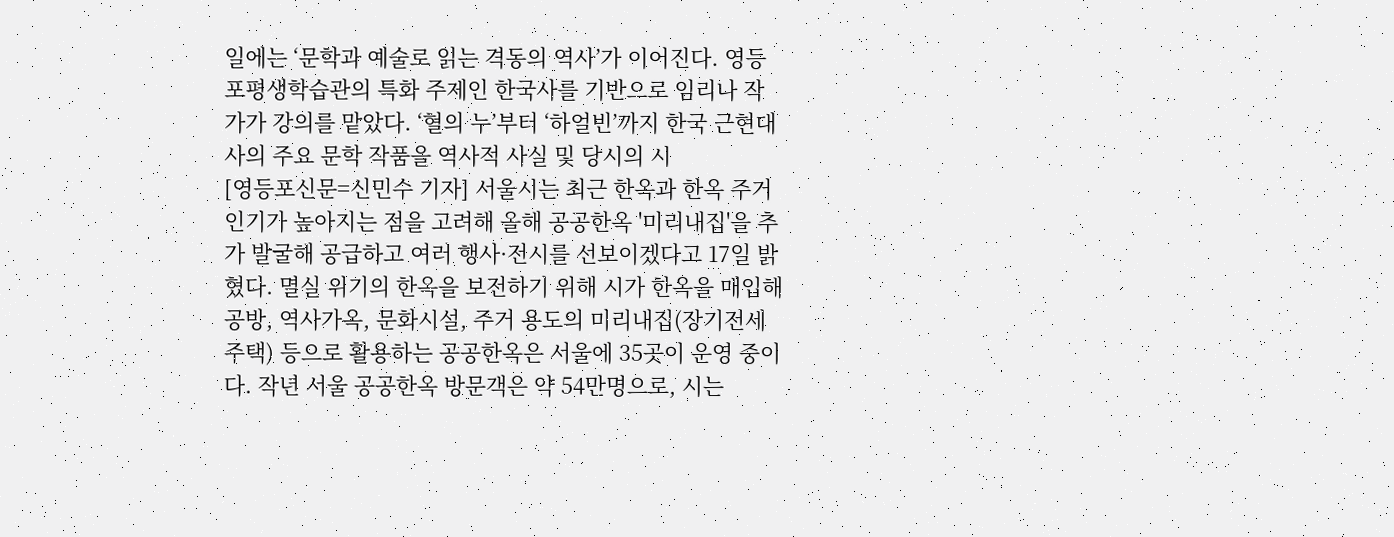일에는 ‘문학과 예술로 읽는 격동의 역사’가 이어진다. 영등포평생학습관의 특화 주제인 한국사를 기반으로 임리나 작가가 강의를 맡았다. ‘혈의 누’부터 ‘하얼빈’까지 한국 근현대사의 주요 문학 작품을 역사적 사실 및 당시의 시
[영등포신문=신민수 기자] 서울시는 최근 한옥과 한옥 주거 인기가 높아지는 점을 고려해 올해 공공한옥 '미리내집'을 추가 발굴해 공급하고 여러 행사·전시를 선보이겠다고 17일 밝혔다. 멸실 위기의 한옥을 보전하기 위해 시가 한옥을 매입해 공방, 역사가옥, 문화시설, 주거 용도의 미리내집(장기전세주택) 등으로 활용하는 공공한옥은 서울에 35곳이 운영 중이다. 작년 서울 공공한옥 방문객은 약 54만명으로, 시는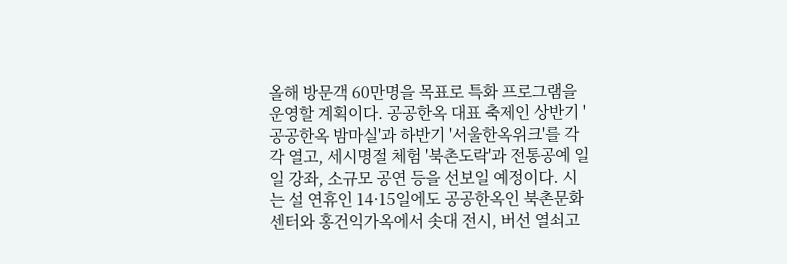올해 방문객 60만명을 목표로 특화 프로그램을 운영할 계획이다. 공공한옥 대표 축제인 상반기 '공공한옥 밤마실'과 하반기 '서울한옥위크'를 각각 열고, 세시명절 체험 '북촌도락'과 전통공예 일일 강좌, 소규모 공연 등을 선보일 예정이다. 시는 설 연휴인 14·15일에도 공공한옥인 북촌문화센터와 홍건익가옥에서 솟대 전시, 버선 열쇠고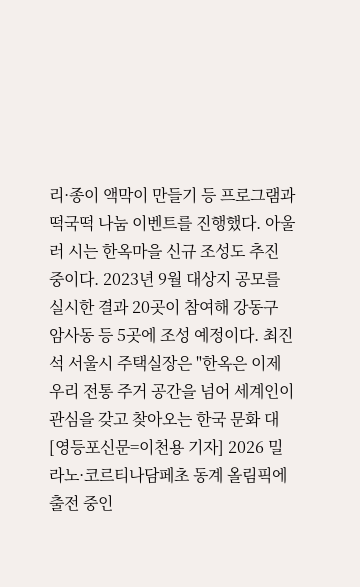리·종이 액막이 만들기 등 프로그램과 떡국떡 나눔 이벤트를 진행했다. 아울러 시는 한옥마을 신규 조성도 추진 중이다. 2023년 9월 대상지 공모를 실시한 결과 20곳이 참여해 강동구 암사동 등 5곳에 조성 예정이다. 최진석 서울시 주택실장은 "한옥은 이제 우리 전통 주거 공간을 넘어 세계인이 관심을 갖고 찾아오는 한국 문화 대
[영등포신문=이천용 기자] 2026 밀라노·코르티나담페초 동계 올림픽에 출전 중인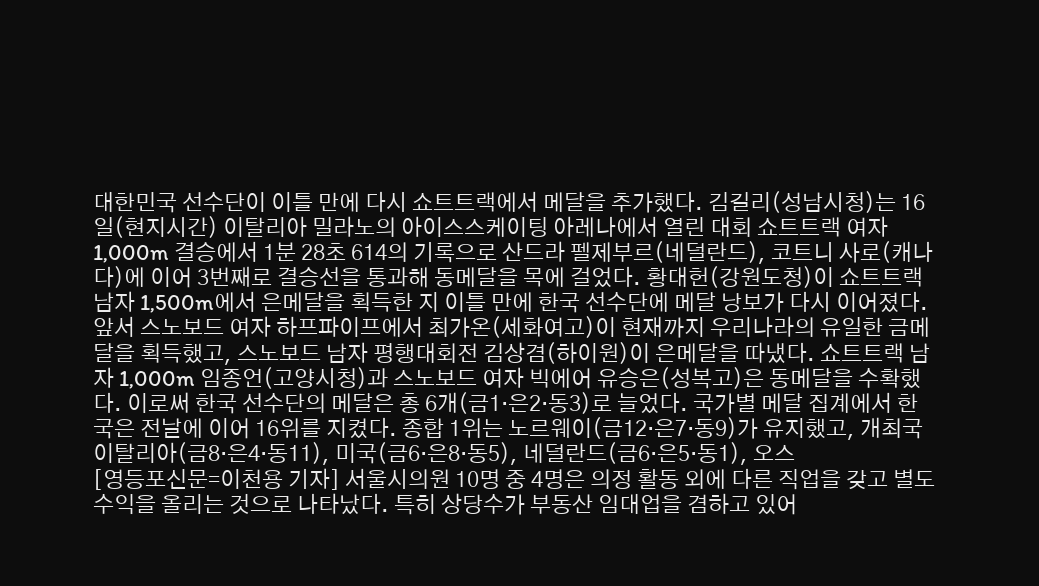대한민국 선수단이 이틀 만에 다시 쇼트트랙에서 메달을 추가했다. 김길리(성남시청)는 16일(현지시간) 이탈리아 밀라노의 아이스스케이팅 아레나에서 열린 대회 쇼트트랙 여자 1,000m 결승에서 1분 28초 614의 기록으로 산드라 펠제부르(네덜란드), 코트니 사로(캐나다)에 이어 3번째로 결승선을 통과해 동메달을 목에 걸었다. 황대헌(강원도청)이 쇼트트랙 남자 1,500m에서 은메달을 획득한 지 이틀 만에 한국 선수단에 메달 낭보가 다시 이어졌다. 앞서 스노보드 여자 하프파이프에서 최가온(세화여고)이 현재까지 우리나라의 유일한 금메달을 획득했고, 스노보드 남자 평행대회전 김상겸(하이원)이 은메달을 따냈다. 쇼트트랙 남자 1,000m 임종언(고양시청)과 스노보드 여자 빅에어 유승은(성복고)은 동메달을 수확했다. 이로써 한국 선수단의 메달은 총 6개(금1·은2·동3)로 늘었다. 국가별 메달 집계에서 한국은 전날에 이어 16위를 지켰다. 종합 1위는 노르웨이(금12·은7·동9)가 유지했고, 개최국 이탈리아(금8·은4·동11), 미국(금6·은8·동5), 네덜란드(금6·은5·동1), 오스
[영등포신문=이천용 기자] 서울시의원 10명 중 4명은 의정 활동 외에 다른 직업을 갖고 별도 수익을 올리는 것으로 나타났다. 특히 상당수가 부동산 임대업을 겸하고 있어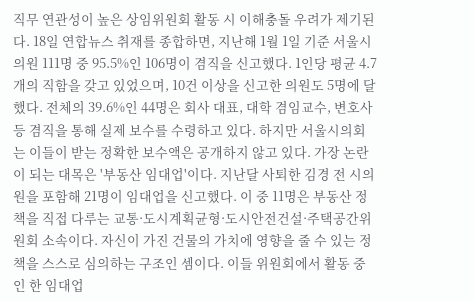직무 연관성이 높은 상임위원회 활동 시 이해충돌 우려가 제기된다. 18일 연합뉴스 취재를 종합하면, 지난해 1월 1일 기준 서울시의원 111명 중 95.5%인 106명이 겸직을 신고했다. 1인당 평균 4.7개의 직함을 갖고 있었으며, 10건 이상을 신고한 의원도 5명에 달했다. 전체의 39.6%인 44명은 회사 대표, 대학 겸임교수, 변호사 등 겸직을 통해 실제 보수를 수령하고 있다. 하지만 서울시의회는 이들이 받는 정확한 보수액은 공개하지 않고 있다. 가장 논란이 되는 대목은 '부동산 임대업'이다. 지난달 사퇴한 김경 전 시의원을 포함해 21명이 임대업을 신고했다. 이 중 11명은 부동산 정책을 직접 다루는 교통·도시계획균형·도시안전건설·주택공간위원회 소속이다. 자신이 가진 건물의 가치에 영향을 줄 수 있는 정책을 스스로 심의하는 구조인 셈이다. 이들 위원회에서 활동 중인 한 임대업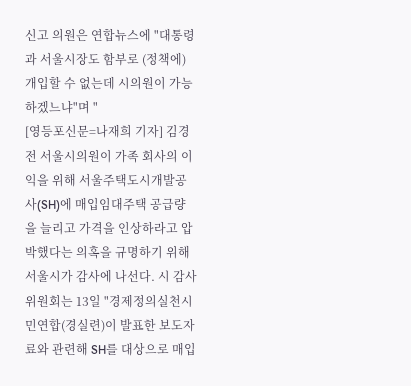신고 의원은 연합뉴스에 "대통령과 서울시장도 함부로 (정책에) 개입할 수 없는데 시의원이 가능하겠느냐"며 "
[영등포신문=나재희 기자] 김경 전 서울시의원이 가족 회사의 이익을 위해 서울주택도시개발공사(SH)에 매입임대주택 공급량을 늘리고 가격을 인상하라고 압박했다는 의혹을 규명하기 위해 서울시가 감사에 나선다. 시 감사위원회는 13일 "경제정의실천시민연합(경실련)이 발표한 보도자료와 관련해 SH를 대상으로 매입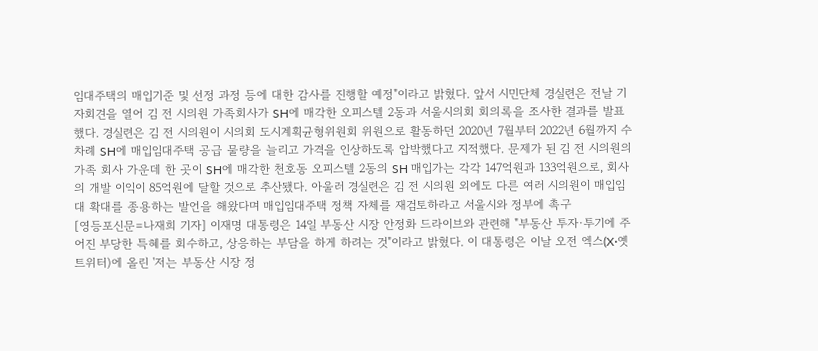임대주택의 매입기준 및 선정 과정 등에 대한 감사를 진행할 예정"이라고 밝혔다. 앞서 시민단체 경실련은 전날 기자회견을 열어 김 전 시의원 가족회사가 SH에 매각한 오피스텔 2동과 서울시의회 회의록을 조사한 결과를 발표했다. 경실련은 김 전 시의원이 시의회 도시계획균형위원회 위원으로 활동하던 2020년 7월부터 2022년 6월까지 수차례 SH에 매입임대주택 공급 물량을 늘리고 가격을 인상하도록 압박했다고 지적했다. 문제가 된 김 전 시의원의 가족 회사 가운데 한 곳이 SH에 매각한 천호동 오피스텔 2동의 SH 매입가는 각각 147억원과 133억원으로, 회사의 개발 이익이 85억원에 달할 것으로 추산됐다. 아울러 경실련은 김 전 시의원 외에도 다른 여러 시의원이 매입임대 확대를 종용하는 발언을 해왔다며 매입임대주택 정책 자체를 재검토하라고 서울시와 정부에 촉구
[영등포신문=나재희 기자] 이재명 대통령은 14일 부동산 시장 안정화 드라이브와 관련해 "부동산 투자·투기에 주어진 부당한 특혜를 회수하고, 상응하는 부담을 하게 하려는 것"이라고 밝혔다. 이 대통령은 이날 오전 엑스(X·옛 트위터)에 올린 '저는 부동산 시장 정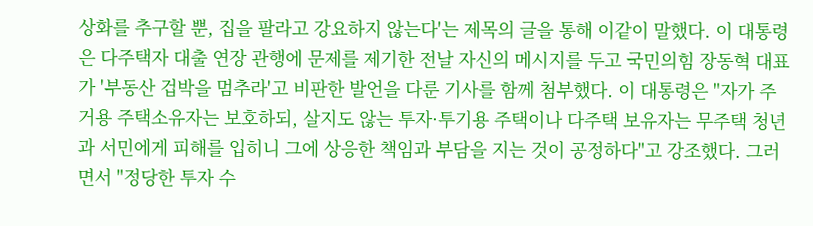상화를 추구할 뿐, 집을 팔라고 강요하지 않는다'는 제목의 글을 통해 이같이 말했다. 이 대통령은 다주택자 대출 연장 관행에 문제를 제기한 전날 자신의 메시지를 두고 국민의힘 장동혁 대표가 '부동산 겁박을 멈추라'고 비판한 발언을 다룬 기사를 함께 첨부했다. 이 대통령은 "자가 주거용 주택소유자는 보호하되, 살지도 않는 투자·투기용 주택이나 다주택 보유자는 무주택 청년과 서민에게 피해를 입히니 그에 상응한 책임과 부담을 지는 것이 공정하다"고 강조했다. 그러면서 "정당한 투자 수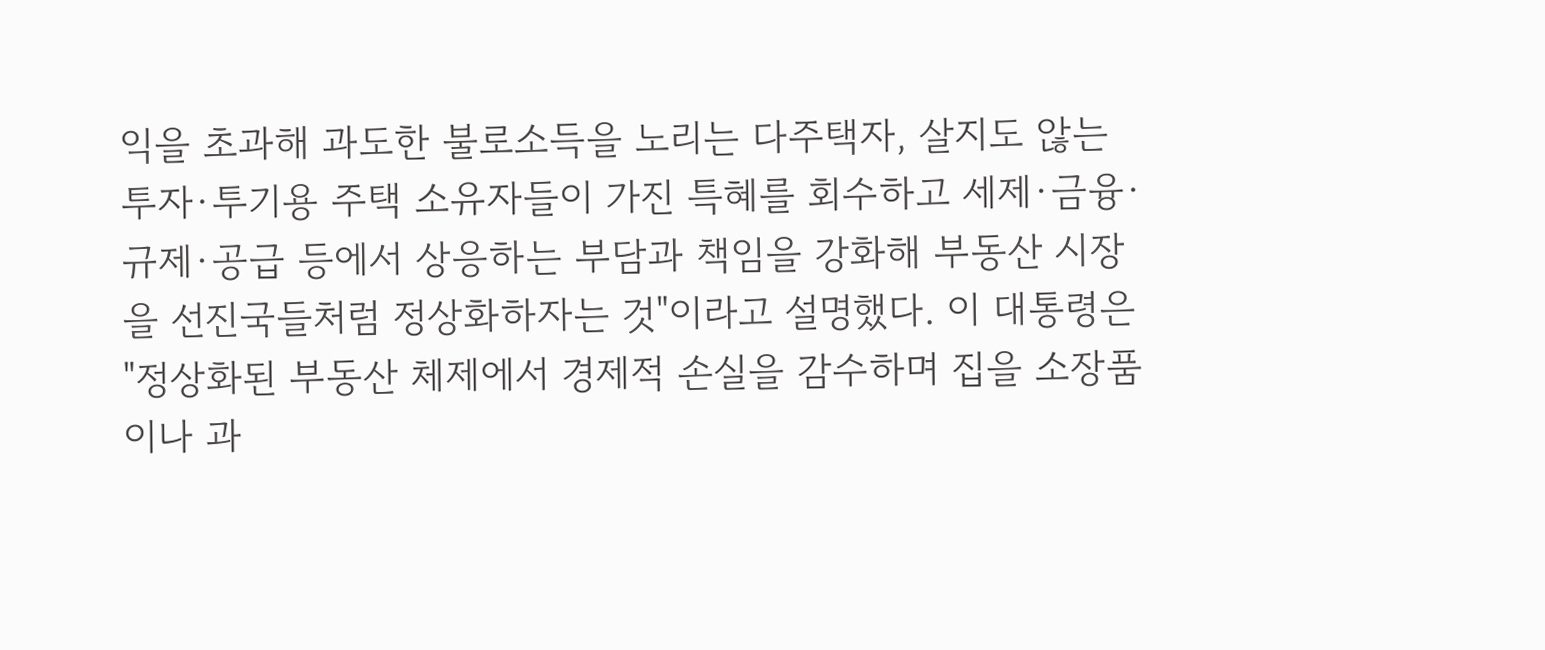익을 초과해 과도한 불로소득을 노리는 다주택자, 살지도 않는 투자·투기용 주택 소유자들이 가진 특혜를 회수하고 세제·금융·규제·공급 등에서 상응하는 부담과 책임을 강화해 부동산 시장을 선진국들처럼 정상화하자는 것"이라고 설명했다. 이 대통령은 "정상화된 부동산 체제에서 경제적 손실을 감수하며 집을 소장품이나 과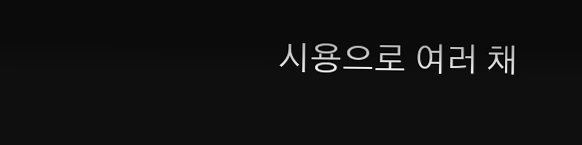시용으로 여러 채